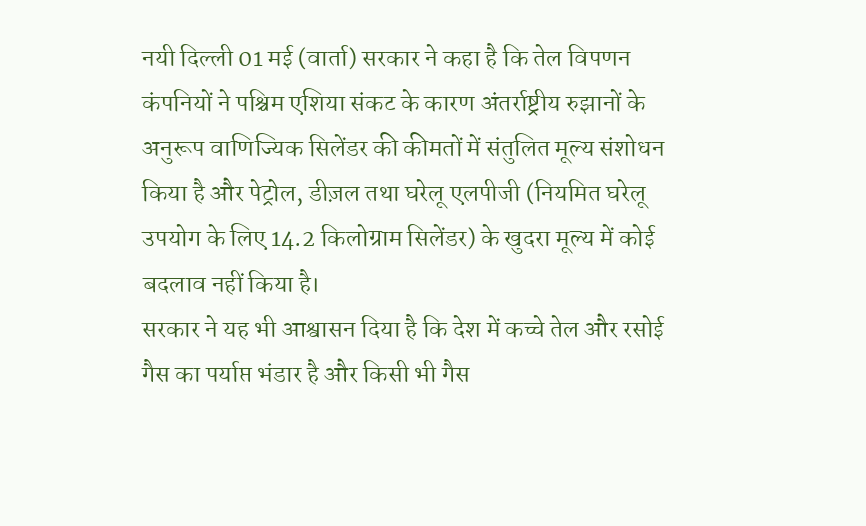नयी दिल्ली 01 मई (वार्ता) सरकार ने कहा है कि तेल विपणन कंपनियों ने पश्चिम एशिया संकट के कारण अंतर्राष्ट्रीय रुझानों के अनुरूप वाणिज्यिक सिलेंडर की कीमतों में संतुलित मूल्य संशोधन किया है और पेट्रोल, डीज़ल तथा घरेलू एलपीजी (नियमित घरेलू उपयोग के लिए 14.2 किलोग्राम सिलेंडर) के खुदरा मूल्य में कोई बदलाव नहीं किया है।
सरकार ने यह भी आश्वासन दिया है कि देश में कच्चे तेल और रसोई गैस का पर्याप्त भंडार है और किसी भी गैस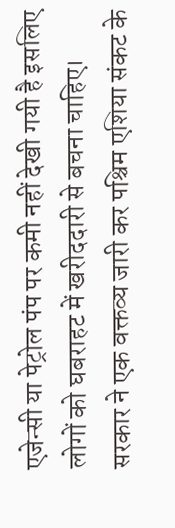एजेन्सी या पेट्रोल पंप पर कमी नहीं देखी गयी है इसलिए लोगों को घबराहट में खरीददारी से बचना चाहिए।
सरकार ने एक वक्तव्य जारी कर पश्चिम एशिया संकट के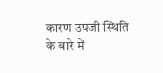कारण उपजी स्थिति के बारे में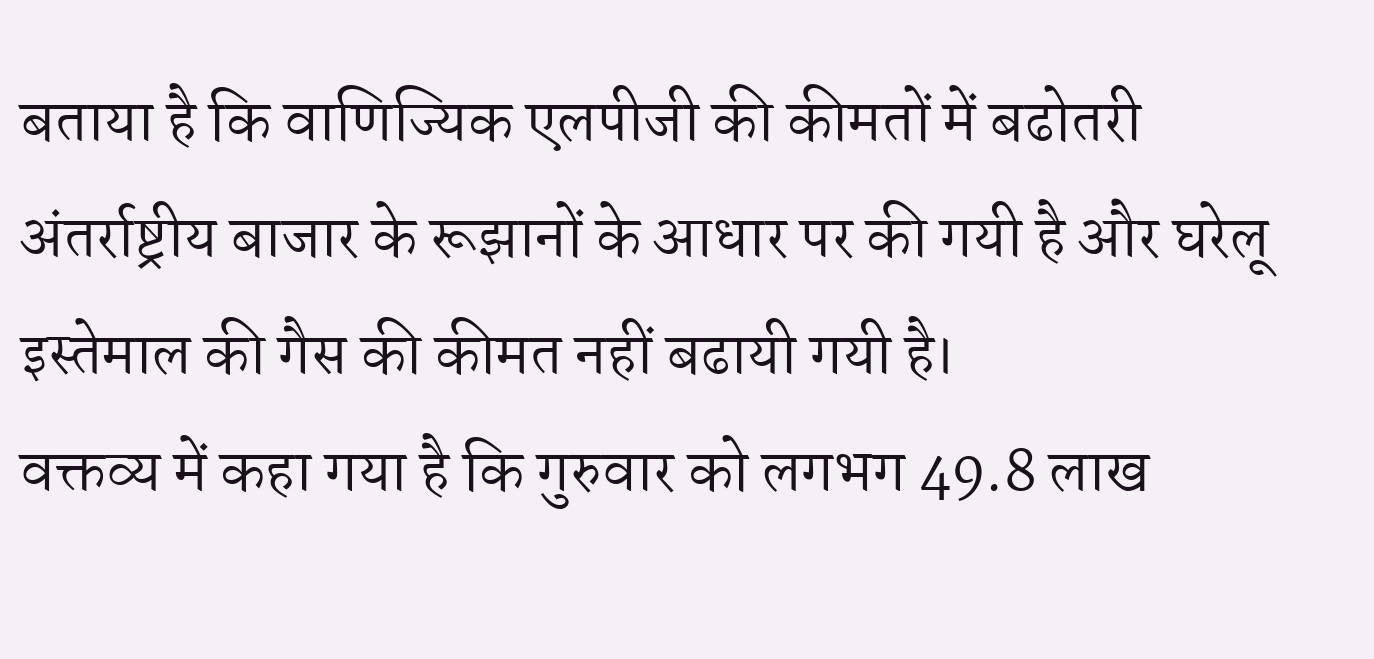बताया है कि वाणिज्यिक एलपीजी की कीमतों में बढोतरी अंतर्राष्ट्रीय बाजार के रूझानों के आधार पर की गयी है और घरेलू इस्तेमाल की गैस की कीमत नहीं बढायी गयी है।
वक्तव्य में कहा गया है कि गुरुवार को लगभग 49.8 लाख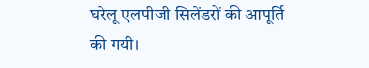घरेलू एलपीजी सिलेंडरों की आपूर्ति की गयी।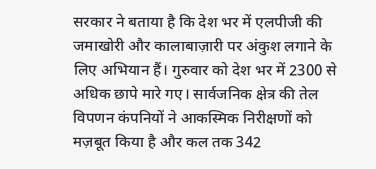सरकार ने बताया है कि देश भर में एलपीजी की जमाखोरी और कालाबाज़ारी पर अंकुश लगाने के लिए अभियान हैं। गुरुवार को देश भर में 2300 से अधिक छापे मारे गए। सार्वजनिक क्षेत्र की तेल विपणन कंपनियों ने आकस्मिक निरीक्षणों को मज़बूत किया है और कल तक 342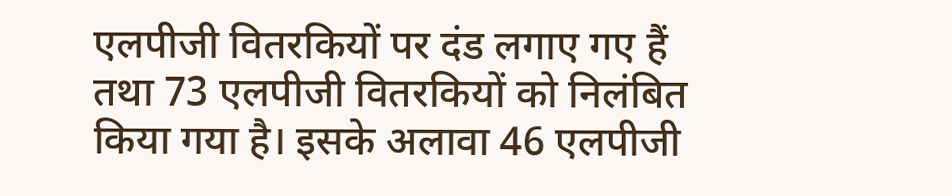एलपीजी वितरकियों पर दंड लगाए गए हैं तथा 73 एलपीजी वितरकियों को निलंबित किया गया है। इसके अलावा 46 एलपीजी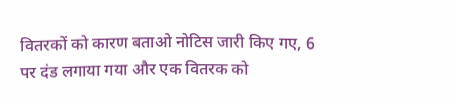वितरकों को कारण बताओ नोटिस जारी किए गए, 6 पर दंड लगाया गया और एक वितरक को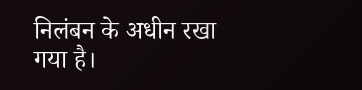निलंबन के अधीन रखा गया है।